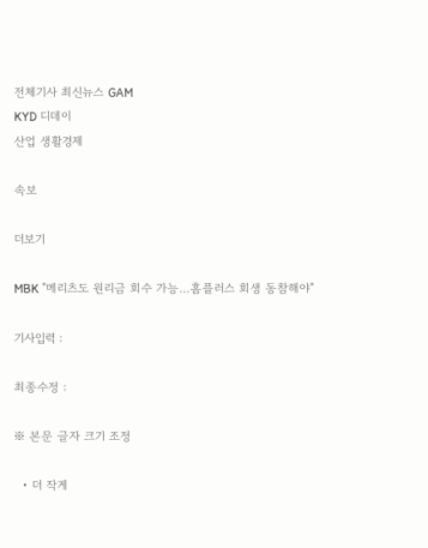전체기사 최신뉴스 GAM
KYD 디데이
산업 생활경제

속보

더보기

MBK "메리츠도 원리금 회수 가능…홈플러스 회생 동참해야"

기사입력 :

최종수정 :

※ 본문 글자 크기 조정

  • 더 작게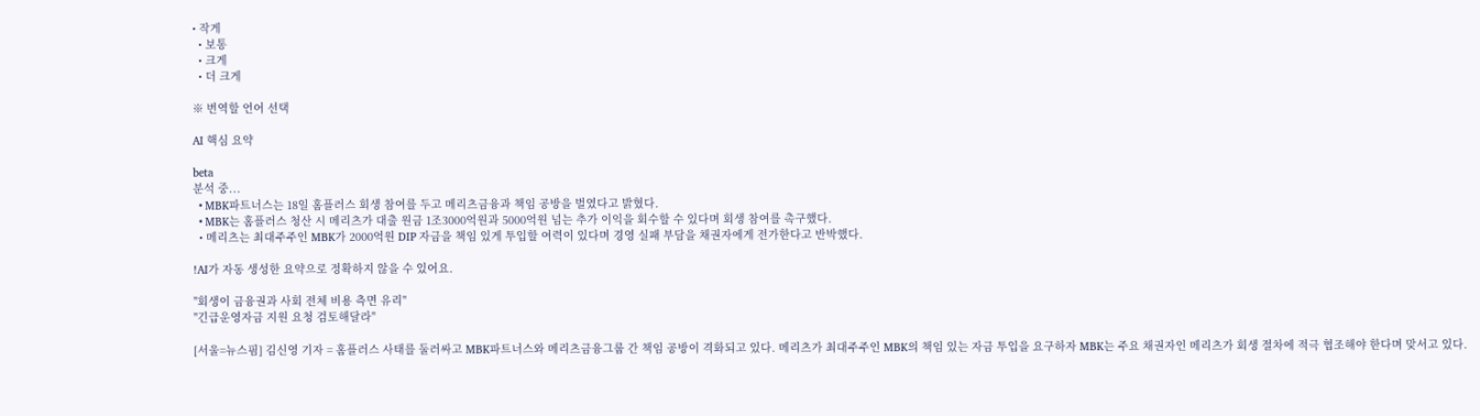• 작게
  • 보통
  • 크게
  • 더 크게

※ 번역할 언어 선택

AI 핵심 요약

beta
분석 중...
  • MBK파트너스는 18일 홈플러스 회생 참여를 두고 메리츠금융과 책임 공방을 벌였다고 밝혔다.
  • MBK는 홈플러스 청산 시 메리츠가 대출 원금 1조3000억원과 5000억원 넘는 추가 이익을 회수할 수 있다며 회생 참여를 촉구했다.
  • 메리츠는 최대주주인 MBK가 2000억원 DIP 자금을 책임 있게 투입할 여력이 있다며 경영 실패 부담을 채권자에게 전가한다고 반박했다.

!AI가 자동 생성한 요약으로 정확하지 않을 수 있어요.

"회생이 금융권과 사회 전체 비용 측면 유리"
"긴급운영자금 지원 요청 검토해달라"

[서울=뉴스핌] 김신영 기자 = 홈플러스 사태를 둘러싸고 MBK파트너스와 메리츠금융그룹 간 책임 공방이 격화되고 있다. 메리츠가 최대주주인 MBK의 책임 있는 자금 투입을 요구하자 MBK는 주요 채권자인 메리츠가 회생 절차에 적극 협조해야 한다며 맞서고 있다.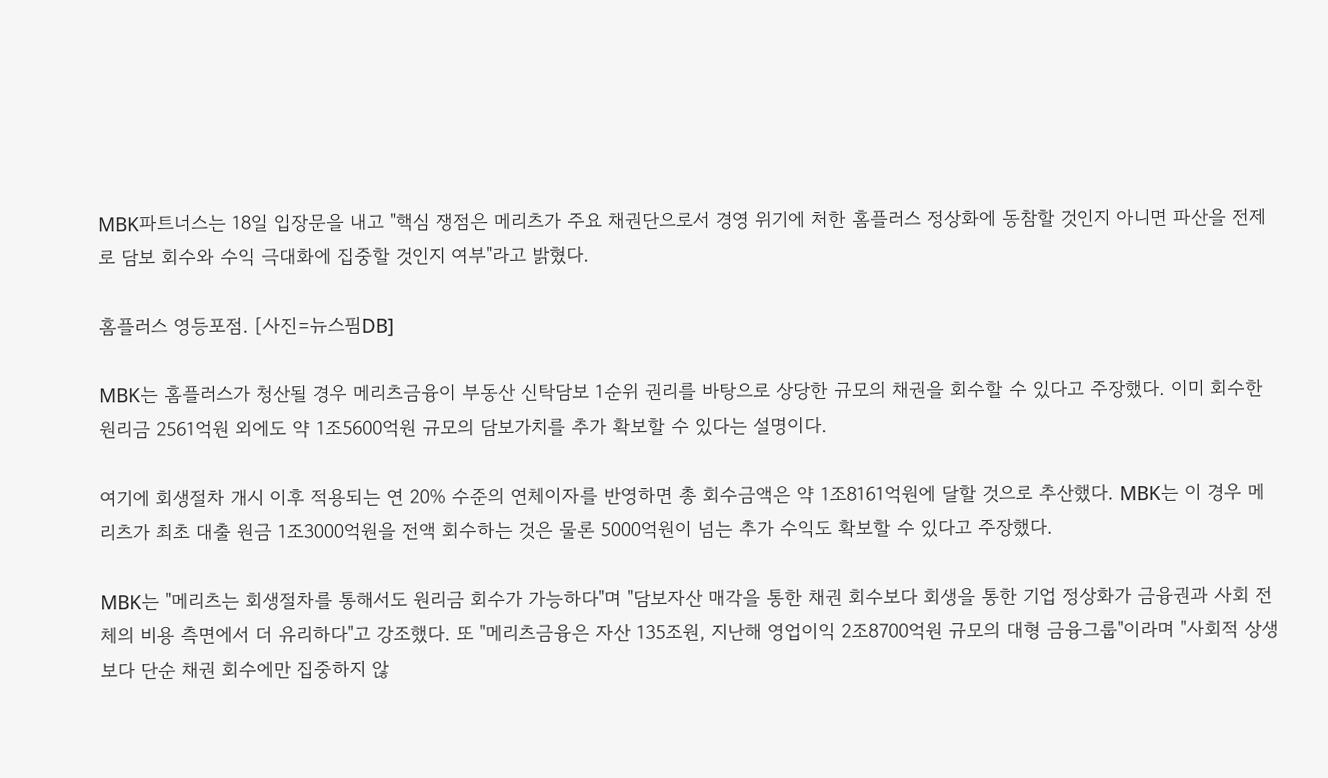MBK파트너스는 18일 입장문을 내고 "핵심 쟁점은 메리츠가 주요 채권단으로서 경영 위기에 처한 홈플러스 정상화에 동참할 것인지 아니면 파산을 전제로 담보 회수와 수익 극대화에 집중할 것인지 여부"라고 밝혔다.

홈플러스 영등포점. [사진=뉴스핌DB]

MBK는 홈플러스가 청산될 경우 메리츠금융이 부동산 신탁담보 1순위 권리를 바탕으로 상당한 규모의 채권을 회수할 수 있다고 주장했다. 이미 회수한 원리금 2561억원 외에도 약 1조5600억원 규모의 담보가치를 추가 확보할 수 있다는 설명이다.

여기에 회생절차 개시 이후 적용되는 연 20% 수준의 연체이자를 반영하면 총 회수금액은 약 1조8161억원에 달할 것으로 추산했다. MBK는 이 경우 메리츠가 최초 대출 원금 1조3000억원을 전액 회수하는 것은 물론 5000억원이 넘는 추가 수익도 확보할 수 있다고 주장했다.

MBK는 "메리츠는 회생절차를 통해서도 원리금 회수가 가능하다"며 "담보자산 매각을 통한 채권 회수보다 회생을 통한 기업 정상화가 금융권과 사회 전체의 비용 측면에서 더 유리하다"고 강조했다. 또 "메리츠금융은 자산 135조원, 지난해 영업이익 2조8700억원 규모의 대형 금융그룹"이라며 "사회적 상생보다 단순 채권 회수에만 집중하지 않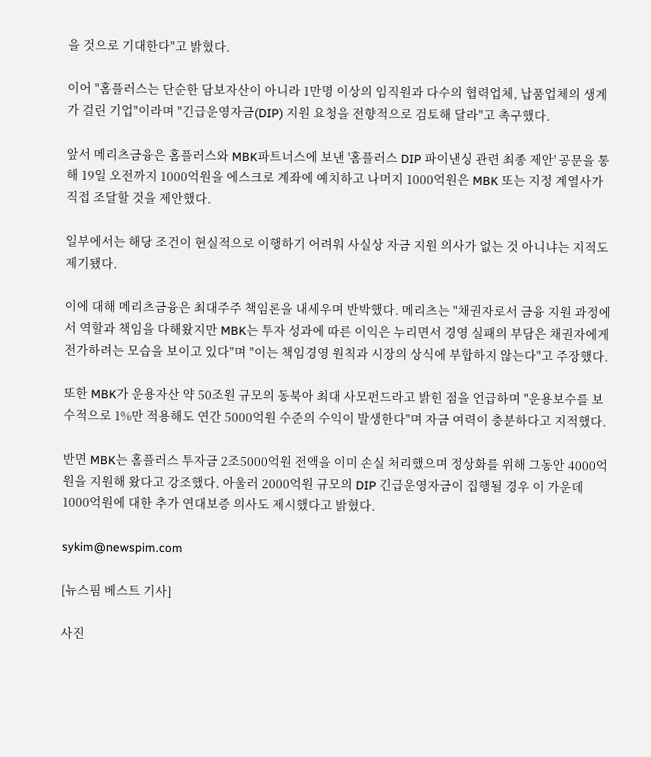을 것으로 기대한다"고 밝혔다.

이어 "홈플러스는 단순한 담보자산이 아니라 1만명 이상의 임직원과 다수의 협력업체, 납품업체의 생계가 걸린 기업"이라며 "긴급운영자금(DIP) 지원 요청을 전향적으로 검토해 달라"고 촉구했다.

앞서 메리츠금융은 홈플러스와 MBK파트너스에 보낸 '홈플러스 DIP 파이낸싱 관련 최종 제안' 공문을 통해 19일 오전까지 1000억원을 에스크로 계좌에 예치하고 나머지 1000억원은 MBK 또는 지정 계열사가 직접 조달할 것을 제안했다.

일부에서는 해당 조건이 현실적으로 이행하기 어려워 사실상 자금 지원 의사가 없는 것 아니냐는 지적도 제기됐다.

이에 대해 메리츠금융은 최대주주 책임론을 내세우며 반박했다. 메리츠는 "채권자로서 금융 지원 과정에서 역할과 책임을 다해왔지만 MBK는 투자 성과에 따른 이익은 누리면서 경영 실패의 부담은 채권자에게 전가하려는 모습을 보이고 있다"며 "이는 책임경영 원칙과 시장의 상식에 부합하지 않는다"고 주장했다.

또한 MBK가 운용자산 약 50조원 규모의 동북아 최대 사모펀드라고 밝힌 점을 언급하며 "운용보수를 보수적으로 1%만 적용해도 연간 5000억원 수준의 수익이 발생한다"며 자금 여력이 충분하다고 지적했다.

반면 MBK는 홈플러스 투자금 2조5000억원 전액을 이미 손실 처리했으며 정상화를 위해 그동안 4000억원을 지원해 왔다고 강조했다. 아울러 2000억원 규모의 DIP 긴급운영자금이 집행될 경우 이 가운데 1000억원에 대한 추가 연대보증 의사도 제시했다고 밝혔다.

sykim@newspim.com

[뉴스핌 베스트 기사]

사진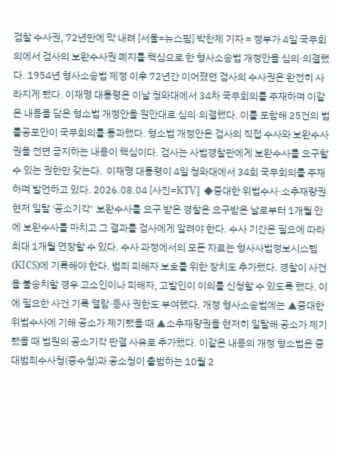검찰 수사권, 72년만에 막 내려 [서울=뉴스핌] 박찬제 기자 = 정부가 4일 국무회의에서 검사의 보완수사권 폐지를 핵심으로 한 형사소송법 개정안을 심의·의결했다. 1954년 형사소송법 제정 이후 72년간 이어졌던 검사의 수사권은 완전히 사라지게 됐다. 이재명 대통령은 이날 청와대에서 34차 국무회의를 주재하며 이같은 내용을 담은 형소법 개정안을 원안대로 심의·의결했다. 이를 포함해 25건의 법률공포안이 국무회의를 통과했다. 형소법 개정안은 검사의 직접 수사와 보완수사권을 전면 금지하는 내용이 핵심이다. 검사는 사법경찰관에게 보완수사를 요구할 수 있는 권한만 갖는다.  이재명 대통령이 4일 청와대에서 34회 국무회의를 주재하며 발언하고 있다. 2026.08.04 [사진=KTV] ◆중대한 위법수사·소추재량권 현저 일탈 '공소기각'  보완수사를 요구 받은 경찰은 요구받은 날로부터 1개월 안에 보완수사를 마치고 그 결과를 검사에게 알려야 한다. 수사 기간은 필요에 따라 최대 1개월 연장할 수 있다. 수사 과정에서의 모든 자료는 형사사법정보시스템(KICS)에 기록해야 한다. 범죄 피해자 보호를 위한 장치도 추가했다. 경찰이 사건을 불송치할 경우 고소인이나 피해자, 고발인이 이의를 신청할 수 있도록 했다. 이에 필요한 사건 기록 열람·등사 권한도 부여했다. 개정 형사소송법에는 ▲중대한 위법수사에 기해 공소가 제기됐을 때 ▲소추재량권을 현저히 일탈해 공소가 제기됐을 때 법원의 공소기각 판결 사유로 추가했다. 이같은 내용의 개정 형소법은 중대범죄수사청(중수청)과 공소청이 출범하는 10월 2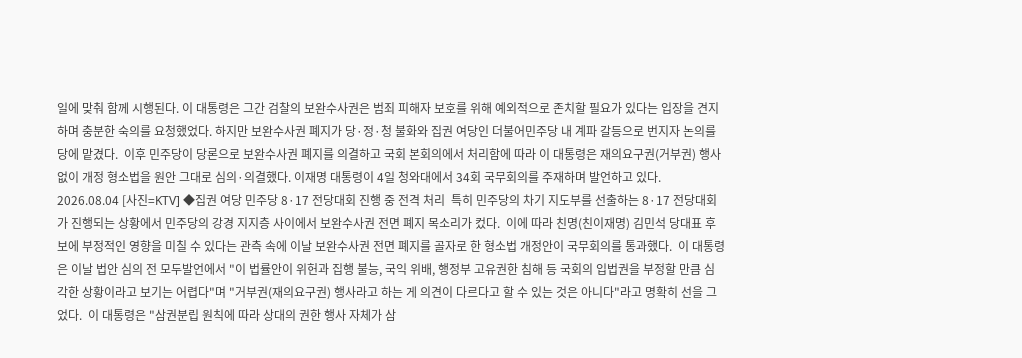일에 맞춰 함께 시행된다. 이 대통령은 그간 검찰의 보완수사권은 범죄 피해자 보호를 위해 예외적으로 존치할 필요가 있다는 입장을 견지하며 충분한 숙의를 요청했었다. 하지만 보완수사권 폐지가 당·정·청 불화와 집권 여당인 더불어민주당 내 계파 갈등으로 번지자 논의를 당에 맡겼다.  이후 민주당이 당론으로 보완수사권 폐지를 의결하고 국회 본회의에서 처리함에 따라 이 대통령은 재의요구권(거부권) 행사 없이 개정 형소법을 원안 그대로 심의·의결했다. 이재명 대통령이 4일 청와대에서 34회 국무회의를 주재하며 발언하고 있다. 2026.08.04 [사진=KTV] ◆집권 여당 민주당 8·17 전당대회 진행 중 전격 처리  특히 민주당의 차기 지도부를 선출하는 8·17 전당대회가 진행되는 상황에서 민주당의 강경 지지층 사이에서 보완수사권 전면 폐지 목소리가 컸다.  이에 따라 친명(친이재명) 김민석 당대표 후보에 부정적인 영향을 미칠 수 있다는 관측 속에 이날 보완수사권 전면 폐지를 골자로 한 형소법 개정안이 국무회의를 통과했다.  이 대통령은 이날 법안 심의 전 모두발언에서 "이 법률안이 위헌과 집행 불능, 국익 위배, 행정부 고유권한 침해 등 국회의 입법권을 부정할 만큼 심각한 상황이라고 보기는 어렵다"며 "거부권(재의요구권) 행사라고 하는 게 의견이 다르다고 할 수 있는 것은 아니다"라고 명확히 선을 그었다.  이 대통령은 "삼권분립 원칙에 따라 상대의 권한 행사 자체가 삼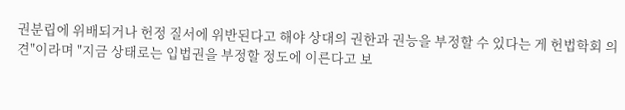권분립에 위배되거나 헌정 질서에 위반된다고 해야 상대의 권한과 권능을 부정할 수 있다는 게 헌법학회 의견"이라며 "지금 상태로는 입법권을 부정할 정도에 이른다고 보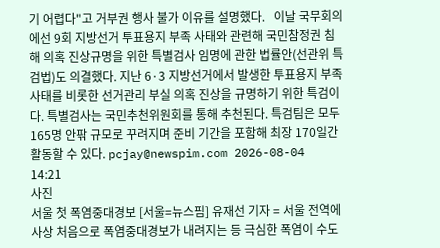기 어렵다"고 거부권 행사 불가 이유를 설명했다.   이날 국무회의에선 9회 지방선거 투표용지 부족 사태와 관련해 국민참정권 침해 의혹 진상규명을 위한 특별검사 임명에 관한 법률안(선관위 특검법)도 의결했다. 지난 6·3 지방선거에서 발생한 투표용지 부족 사태를 비롯한 선거관리 부실 의혹 진상을 규명하기 위한 특검이다. 특별검사는 국민추천위원회를 통해 추천된다. 특검팀은 모두 165명 안팎 규모로 꾸려지며 준비 기간을 포함해 최장 170일간 활동할 수 있다. pcjay@newspim.com 2026-08-04 14:21
사진
서울 첫 폭염중대경보 [서울=뉴스핌] 유재선 기자 = 서울 전역에 사상 처음으로 폭염중대경보가 내려지는 등 극심한 폭염이 수도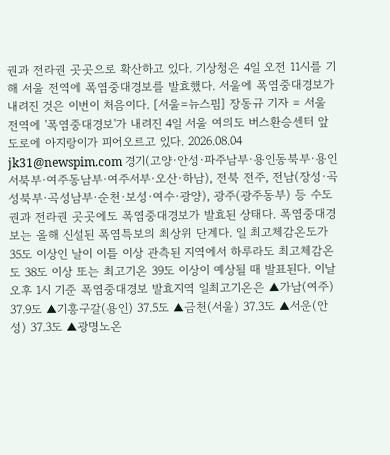권과 전라권 곳곳으로 확산하고 있다. 기상청은 4일 오전 11시를 기해 서울 전역에 폭염중대경보를 발효했다. 서울에 폭염중대경보가 내려진 것은 이번이 처음이다. [서울=뉴스핌] 장동규 기자 = 서울 전역에 '폭염중대경보'가 내려진 4일 서울 여의도 버스환승센터 앞 도로에 아지랑이가 피어오르고 있다. 2026.08.04 jk31@newspim.com 경기(고양·안성·파주남부·용인동북부·용인서북부·여주동남부·여주서부·오산·하남), 전북 전주, 전남(장성·곡성북부·곡성남부·순천·보성·여수·광양), 광주(광주동부) 등 수도권과 전라권 곳곳에도 폭염중대경보가 발효된 상태다. 폭염중대경보는 올해 신설된 폭염특보의 최상위 단계다. 일 최고체감온도가 35도 이상인 날이 이틀 이상 관측된 지역에서 하루라도 최고체감온도 38도 이상 또는 최고기온 39도 이상이 예상될 때 발표된다. 이날 오후 1시 기준 폭염중대경보 발효지역 일최고기온은 ▲가남(여주) 37.9도 ▲기흥구갈(용인) 37.5도 ▲금천(서울) 37.3도 ▲서운(안성) 37.3도 ▲광명노온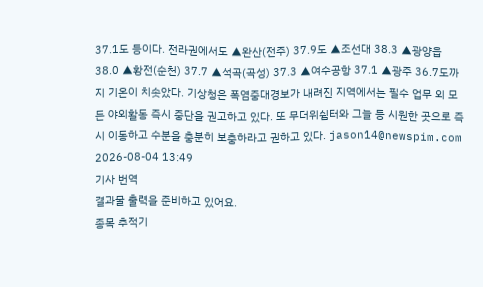37.1도 등이다. 전라권에서도 ▲완산(전주) 37.9도 ▲조선대 38.3 ▲광양읍 38.0 ▲황전(순천) 37.7 ▲석곡(곡성) 37.3 ▲여수공항 37.1 ▲광주 36.7도까지 기온이 치솟았다. 기상청은 폭염중대경보가 내려진 지역에서는 필수 업무 외 모든 야외활동 즉시 중단을 권고하고 있다. 또 무더위쉼터와 그늘 등 시원한 곳으로 즉시 이동하고 수분을 충분히 보충하라고 권하고 있다. jason14@newspim.com 2026-08-04 13:49
기사 번역
결과물 출력을 준비하고 있어요.
종목 추적기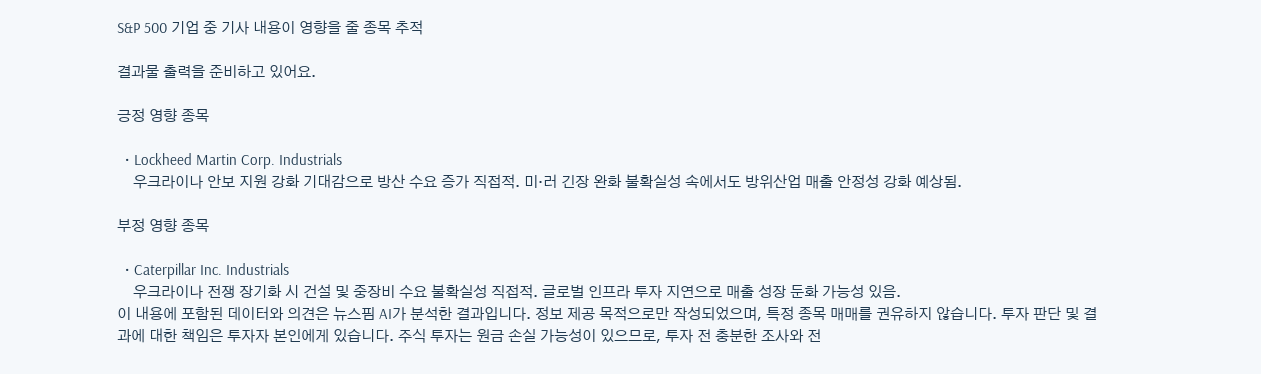S&P 500 기업 중 기사 내용이 영향을 줄 종목 추적

결과물 출력을 준비하고 있어요.

긍정 영향 종목

  • Lockheed Martin Corp. Industrials
    우크라이나 안보 지원 강화 기대감으로 방산 수요 증가 직접적. 미·러 긴장 완화 불확실성 속에서도 방위산업 매출 안정성 강화 예상됨.

부정 영향 종목

  • Caterpillar Inc. Industrials
    우크라이나 전쟁 장기화 시 건설 및 중장비 수요 불확실성 직접적. 글로벌 인프라 투자 지연으로 매출 성장 둔화 가능성 있음.
이 내용에 포함된 데이터와 의견은 뉴스핌 AI가 분석한 결과입니다. 정보 제공 목적으로만 작성되었으며, 특정 종목 매매를 권유하지 않습니다. 투자 판단 및 결과에 대한 책임은 투자자 본인에게 있습니다. 주식 투자는 원금 손실 가능성이 있으므로, 투자 전 충분한 조사와 전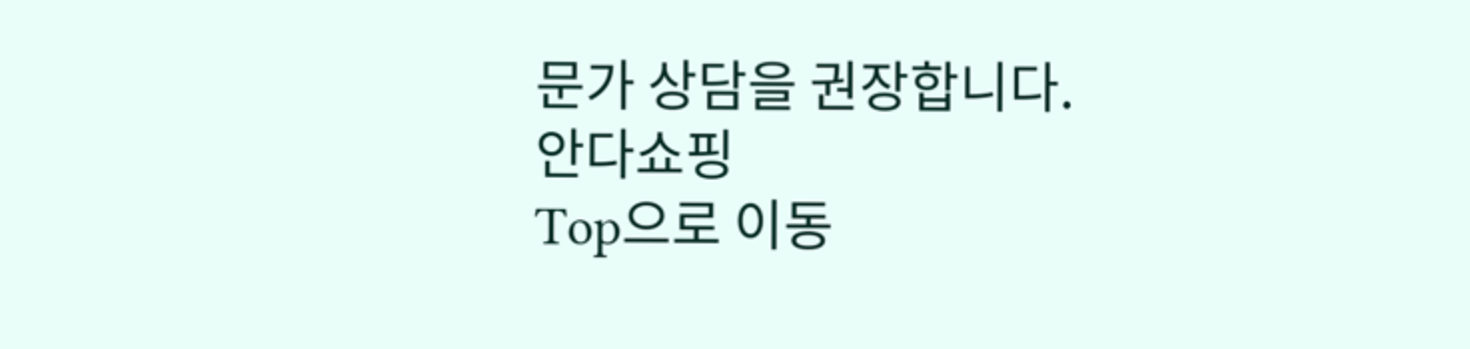문가 상담을 권장합니다.
안다쇼핑
Top으로 이동